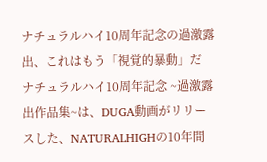ナチュラルハイ10周年記念の過激露出、これはもう「視覚的暴動」だ
ナチュラルハイ10周年記念 ~過激露出作品集~は、DUGA動画がリリースした、NATURALHIGHの10年間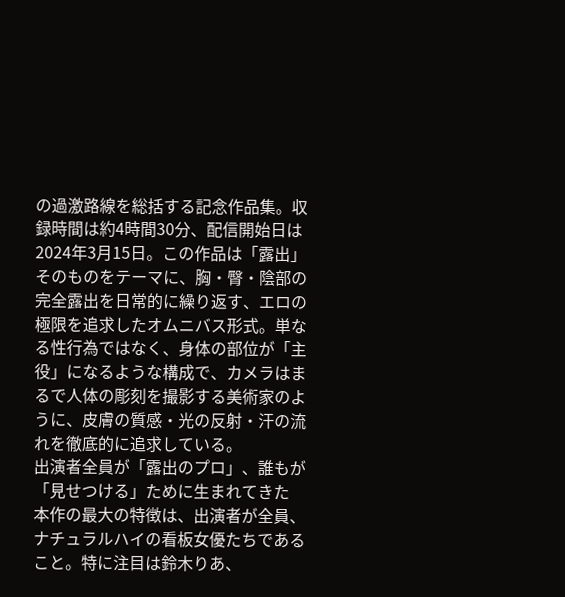の過激路線を総括する記念作品集。収録時間は約4時間30分、配信開始日は2024年3月15日。この作品は「露出」そのものをテーマに、胸・臀・陰部の完全露出を日常的に繰り返す、エロの極限を追求したオムニバス形式。単なる性行為ではなく、身体の部位が「主役」になるような構成で、カメラはまるで人体の彫刻を撮影する美術家のように、皮膚の質感・光の反射・汗の流れを徹底的に追求している。
出演者全員が「露出のプロ」、誰もが「見せつける」ために生まれてきた
本作の最大の特徴は、出演者が全員、ナチュラルハイの看板女優たちであること。特に注目は鈴木りあ、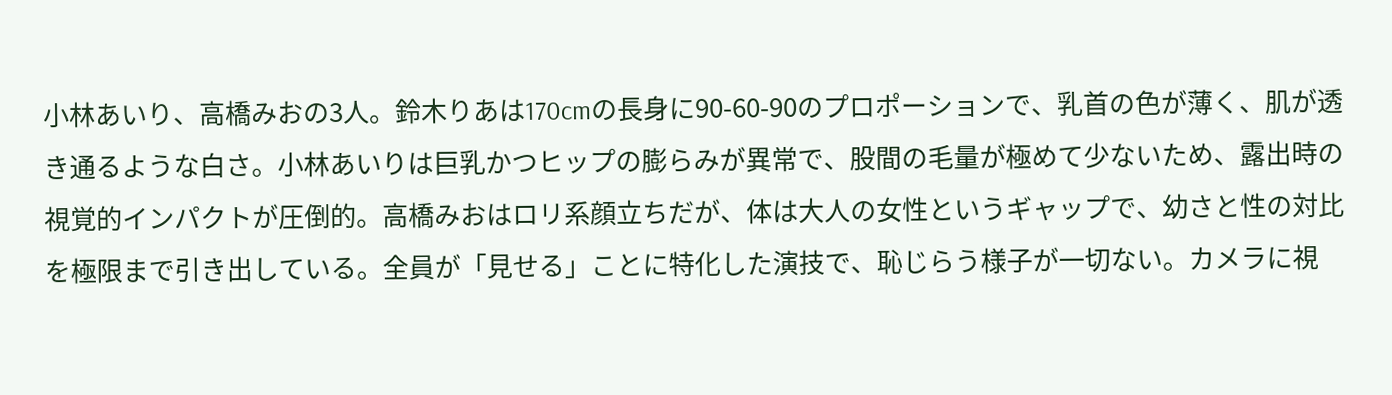小林あいり、高橋みおの3人。鈴木りあは170cmの長身に90-60-90のプロポーションで、乳首の色が薄く、肌が透き通るような白さ。小林あいりは巨乳かつヒップの膨らみが異常で、股間の毛量が極めて少ないため、露出時の視覚的インパクトが圧倒的。高橋みおはロリ系顔立ちだが、体は大人の女性というギャップで、幼さと性の対比を極限まで引き出している。全員が「見せる」ことに特化した演技で、恥じらう様子が一切ない。カメラに視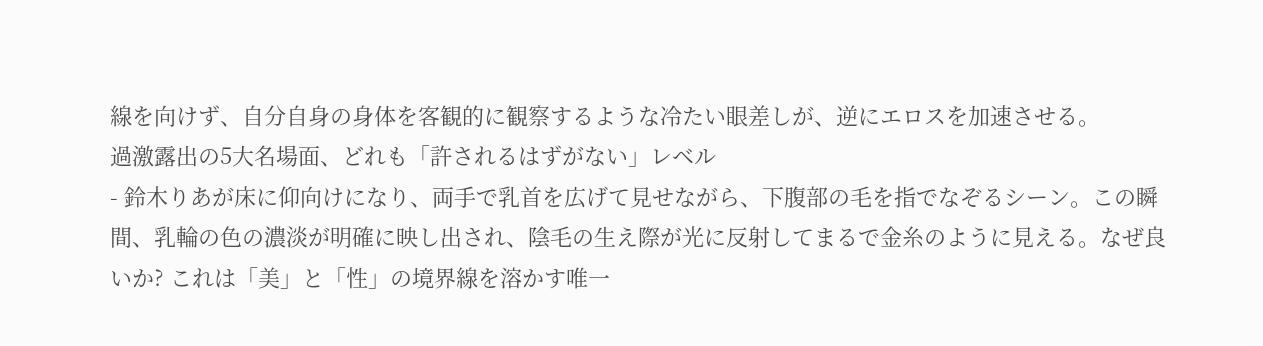線を向けず、自分自身の身体を客観的に観察するような冷たい眼差しが、逆にエロスを加速させる。
過激露出の5大名場面、どれも「許されるはずがない」レベル
- 鈴木りあが床に仰向けになり、両手で乳首を広げて見せながら、下腹部の毛を指でなぞるシーン。この瞬間、乳輪の色の濃淡が明確に映し出され、陰毛の生え際が光に反射してまるで金糸のように見える。なぜ良いか? これは「美」と「性」の境界線を溶かす唯一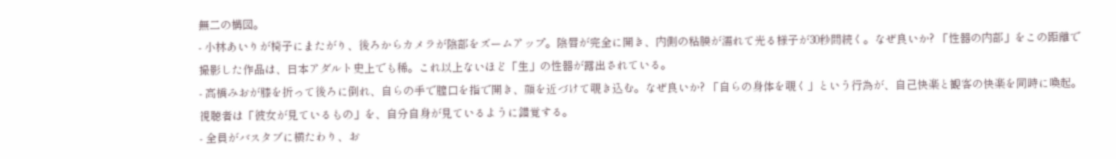無二の構図。
- 小林あいりが椅子にまたがり、後ろからカメラが陰部をズームアップ。陰唇が完全に開き、内側の粘膜が濡れて光る様子が30秒間続く。なぜ良いか? 「性器の内部」をこの距離で撮影した作品は、日本アダルト史上でも稀。これ以上ないほど「生」の性器が露出されている。
- 高橋みおが膝を折って後ろに倒れ、自らの手で膣口を指で開き、顔を近づけて覗き込む。なぜ良いか? 「自らの身体を覗く」という行為が、自己快楽と観客の快楽を同時に喚起。視聴者は「彼女が見ているもの」を、自分自身が見ているように錯覚する。
- 全員がバスタブに横たわり、お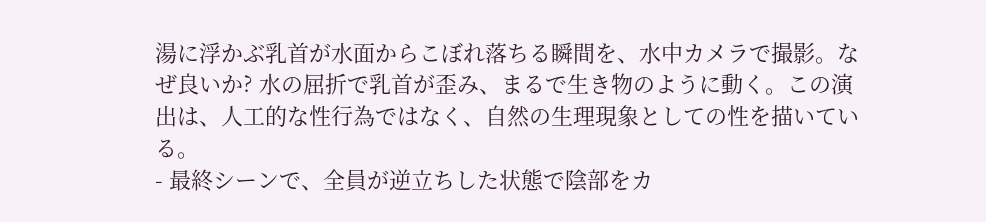湯に浮かぶ乳首が水面からこぼれ落ちる瞬間を、水中カメラで撮影。なぜ良いか? 水の屈折で乳首が歪み、まるで生き物のように動く。この演出は、人工的な性行為ではなく、自然の生理現象としての性を描いている。
- 最終シーンで、全員が逆立ちした状態で陰部をカ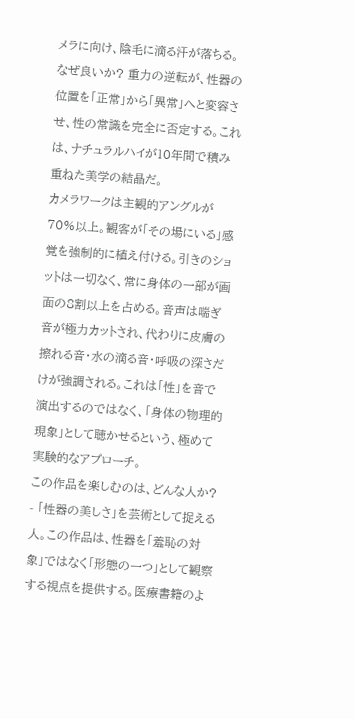メラに向け、陰毛に滴る汗が落ちる。なぜ良いか? 重力の逆転が、性器の位置を「正常」から「異常」へと変容させ、性の常識を完全に否定する。これは、ナチュラルハイが10年間で積み重ねた美学の結晶だ。
カメラワークは主観的アングルが70%以上。観客が「その場にいる」感覚を強制的に植え付ける。引きのショットは一切なく、常に身体の一部が画面の8割以上を占める。音声は喘ぎ音が極力カットされ、代わりに皮膚の擦れる音・水の滴る音・呼吸の深さだけが強調される。これは「性」を音で演出するのではなく、「身体の物理的現象」として聴かせるという、極めて実験的なアプローチ。
この作品を楽しむのは、どんな人か?
- 「性器の美しさ」を芸術として捉える人。この作品は、性器を「羞恥の対象」ではなく「形態の一つ」として観察する視点を提供する。医療書籍のよ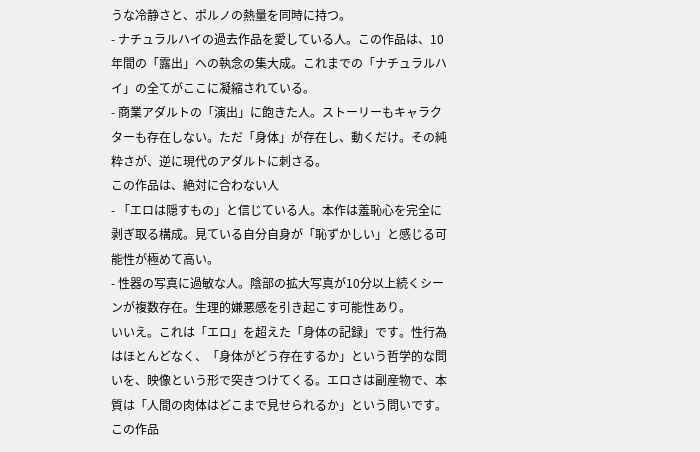うな冷静さと、ポルノの熱量を同時に持つ。
- ナチュラルハイの過去作品を愛している人。この作品は、10年間の「露出」への執念の集大成。これまでの「ナチュラルハイ」の全てがここに凝縮されている。
- 商業アダルトの「演出」に飽きた人。ストーリーもキャラクターも存在しない。ただ「身体」が存在し、動くだけ。その純粋さが、逆に現代のアダルトに刺さる。
この作品は、絶対に合わない人
- 「エロは隠すもの」と信じている人。本作は羞恥心を完全に剥ぎ取る構成。見ている自分自身が「恥ずかしい」と感じる可能性が極めて高い。
- 性器の写真に過敏な人。陰部の拡大写真が10分以上続くシーンが複数存在。生理的嫌悪感を引き起こす可能性あり。
いいえ。これは「エロ」を超えた「身体の記録」です。性行為はほとんどなく、「身体がどう存在するか」という哲学的な問いを、映像という形で突きつけてくる。エロさは副産物で、本質は「人間の肉体はどこまで見せられるか」という問いです。
この作品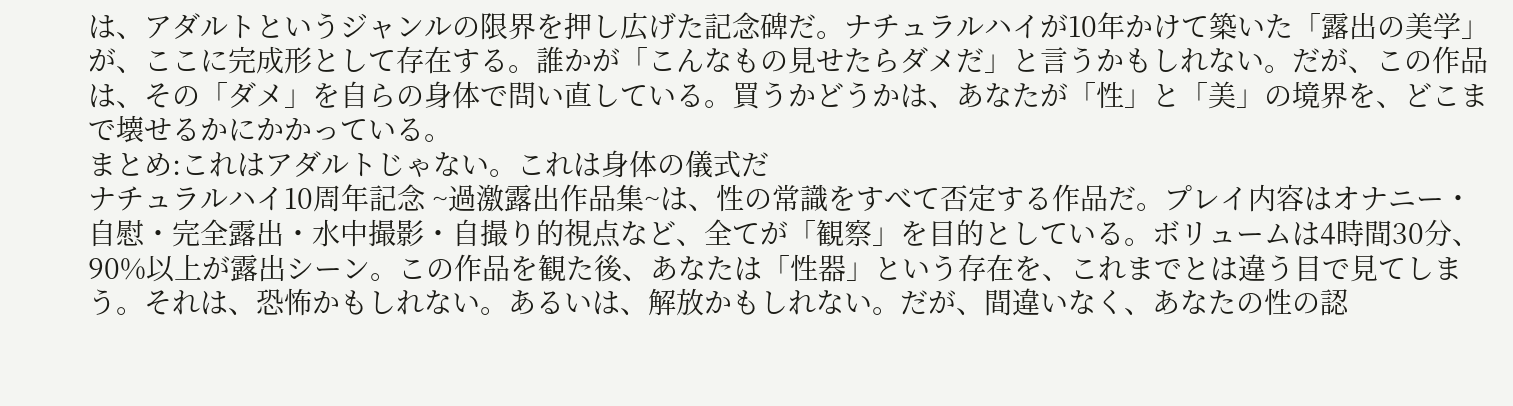は、アダルトというジャンルの限界を押し広げた記念碑だ。ナチュラルハイが10年かけて築いた「露出の美学」が、ここに完成形として存在する。誰かが「こんなもの見せたらダメだ」と言うかもしれない。だが、この作品は、その「ダメ」を自らの身体で問い直している。買うかどうかは、あなたが「性」と「美」の境界を、どこまで壊せるかにかかっている。
まとめ:これはアダルトじゃない。これは身体の儀式だ
ナチュラルハイ10周年記念 ~過激露出作品集~は、性の常識をすべて否定する作品だ。プレイ内容はオナニー・自慰・完全露出・水中撮影・自撮り的視点など、全てが「観察」を目的としている。ボリュームは4時間30分、90%以上が露出シーン。この作品を観た後、あなたは「性器」という存在を、これまでとは違う目で見てしまう。それは、恐怖かもしれない。あるいは、解放かもしれない。だが、間違いなく、あなたの性の認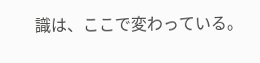識は、ここで変わっている。